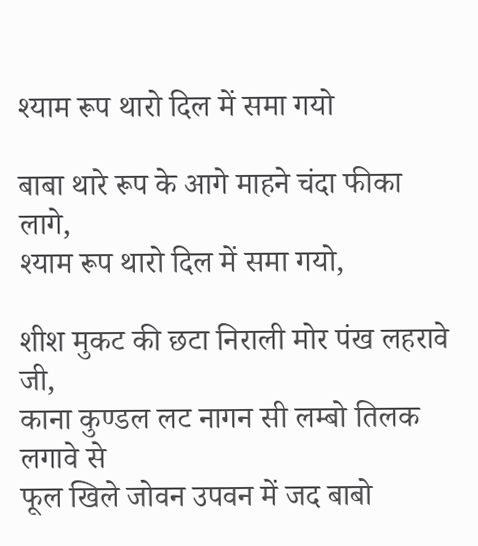श्याम रूप थारो दिल में समा गयो

बाबा थारे रूप के आगे माहने चंदा फीका लागे,
श्याम रूप थारो दिल में समा गयो,

शीश मुकट की छटा निराली मोर पंख लहरावे जी,
काना कुण्डल लट नागन सी लम्बो तिलक लगावे से
फूल खिले जोवन उपवन में जद बाबो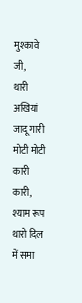मुश्कावे जी,
थारी अखियां जादू गारी मोटी मोटी कारी कारी,
श्याम रूप थारो दिल में समा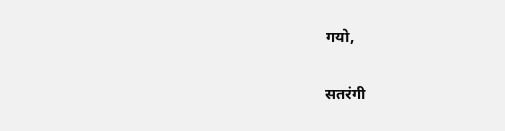गयो,

सतरंगी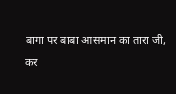बागा पर बाबा आसमान का तारा जी,
कर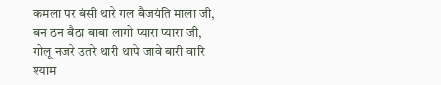कमला पर बंसी थारे गल बैजयंति माला जी,
बन ठन बैठा बाबा लागो प्यारा प्यारा जी,
गोलू नजरे उतरे थारी थापे जावे बारी वारि
श्याम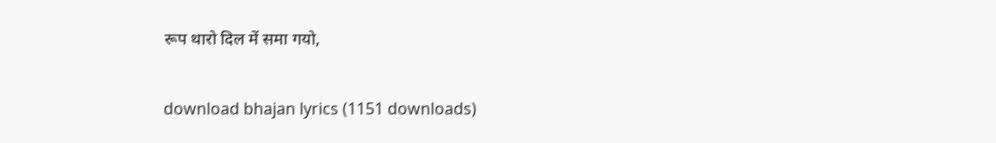रूप थारो दिल में समा गयो,

download bhajan lyrics (1151 downloads)